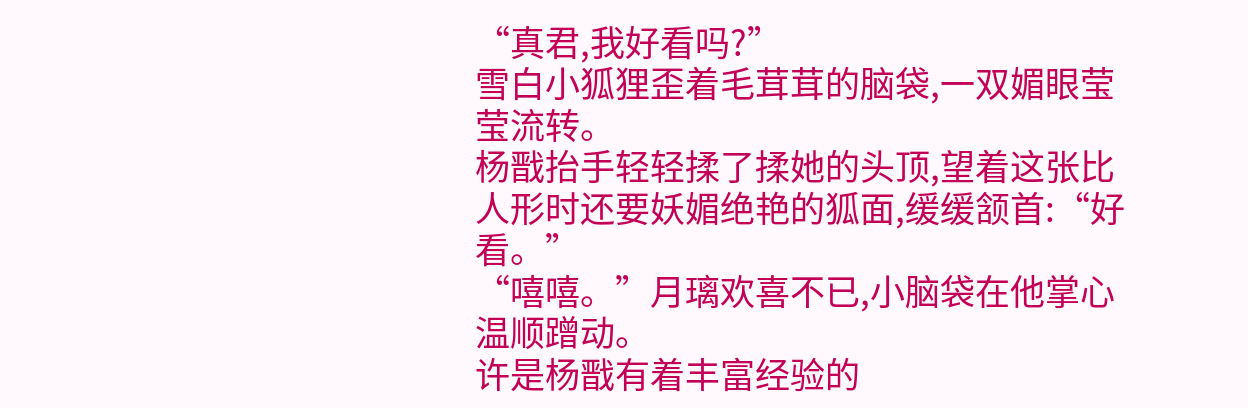“真君,我好看吗?”
雪白小狐狸歪着毛茸茸的脑袋,一双媚眼莹莹流转。
杨戬抬手轻轻揉了揉她的头顶,望着这张比人形时还要妖媚绝艳的狐面,缓缓颔首:“好看。”
“嘻嘻。”月璃欢喜不已,小脑袋在他掌心温顺蹭动。
许是杨戬有着丰富经验的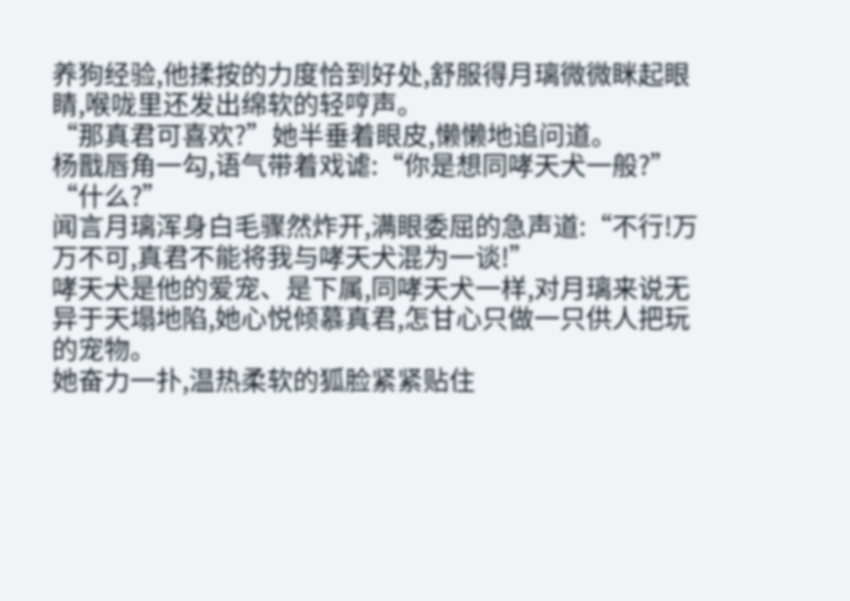养狗经验,他揉按的力度恰到好处,舒服得月璃微微眯起眼睛,喉咙里还发出绵软的轻哼声。
“那真君可喜欢?”她半垂着眼皮,懒懒地追问道。
杨戬唇角一勾,语气带着戏谑:“你是想同哮天犬一般?”
“什么?”
闻言月璃浑身白毛骤然炸开,满眼委屈的急声道:“不行!万万不可,真君不能将我与哮天犬混为一谈!”
哮天犬是他的爱宠、是下属,同哮天犬一样,对月璃来说无异于天塌地陷,她心悦倾慕真君,怎甘心只做一只供人把玩的宠物。
她奋力一扑,温热柔软的狐脸紧紧贴住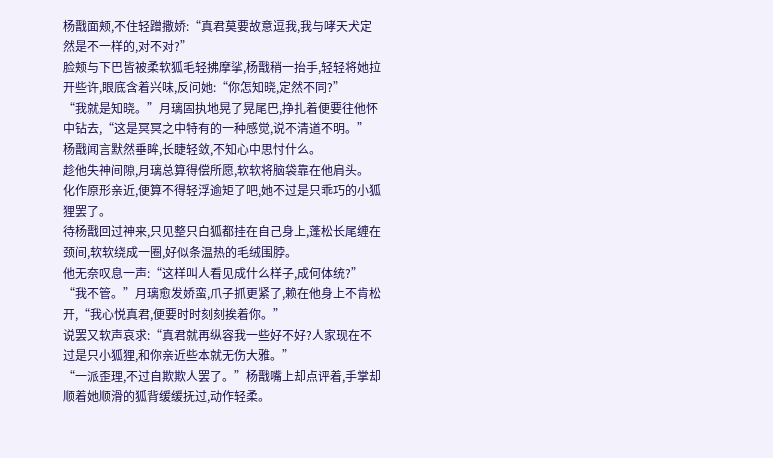杨戬面颊,不住轻蹭撒娇:“真君莫要故意逗我,我与哮天犬定然是不一样的,对不对?”
脸颊与下巴皆被柔软狐毛轻拂摩挲,杨戬稍一抬手,轻轻将她拉开些许,眼底含着兴味,反问她:“你怎知晓,定然不同?”
“我就是知晓。”月璃固执地晃了晃尾巴,挣扎着便要往他怀中钻去,“这是冥冥之中特有的一种感觉,说不清道不明。”
杨戬闻言默然垂眸,长睫轻敛,不知心中思忖什么。
趁他失神间隙,月璃总算得偿所愿,软软将脑袋靠在他肩头。
化作原形亲近,便算不得轻浮逾矩了吧,她不过是只乖巧的小狐狸罢了。
待杨戬回过神来,只见整只白狐都挂在自己身上,蓬松长尾缠在颈间,软软绕成一圈,好似条温热的毛绒围脖。
他无奈叹息一声:“这样叫人看见成什么样子,成何体统?”
“我不管。”月璃愈发娇蛮,爪子抓更紧了,赖在他身上不肯松开,“我心悦真君,便要时时刻刻挨着你。”
说罢又软声哀求:“真君就再纵容我一些好不好?人家现在不过是只小狐狸,和你亲近些本就无伤大雅。”
“一派歪理,不过自欺欺人罢了。”杨戬嘴上却点评着,手掌却顺着她顺滑的狐背缓缓抚过,动作轻柔。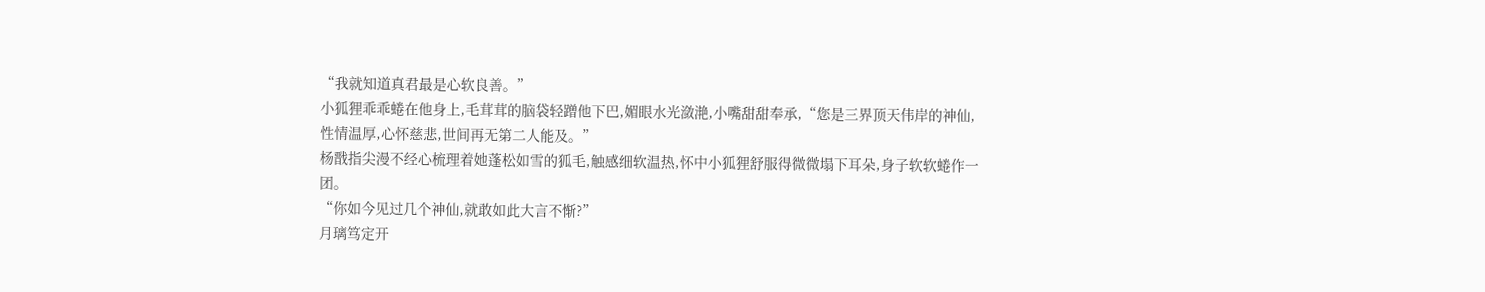“我就知道真君最是心软良善。”
小狐狸乖乖蜷在他身上,毛茸茸的脑袋轻蹭他下巴,媚眼水光潋滟,小嘴甜甜奉承,“您是三界顶天伟岸的神仙,性情温厚,心怀慈悲,世间再无第二人能及。”
杨戬指尖漫不经心梳理着她蓬松如雪的狐毛,触感细软温热,怀中小狐狸舒服得微微塌下耳朵,身子软软蜷作一团。
“你如今见过几个神仙,就敢如此大言不惭?”
月璃笃定开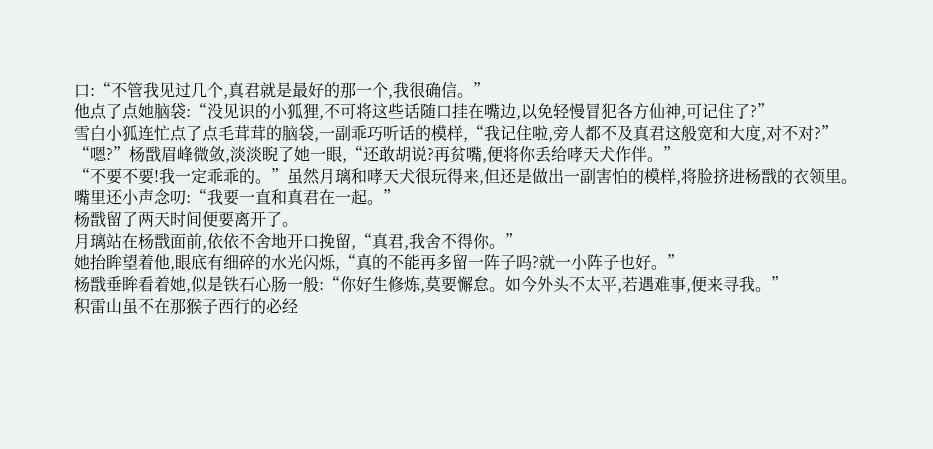口:“不管我见过几个,真君就是最好的那一个,我很确信。”
他点了点她脑袋:“没见识的小狐狸,不可将这些话随口挂在嘴边,以免轻慢冒犯各方仙神,可记住了?”
雪白小狐连忙点了点毛茸茸的脑袋,一副乖巧听话的模样,“我记住啦,旁人都不及真君这般宽和大度,对不对?”
“嗯?”杨戬眉峰微敛,淡淡睨了她一眼,“还敢胡说?再贫嘴,便将你丢给哮天犬作伴。”
“不要不要!我一定乖乖的。”虽然月璃和哮天犬很玩得来,但还是做出一副害怕的模样,将脸挤进杨戬的衣领里。
嘴里还小声念叨:“我要一直和真君在一起。”
杨戬留了两天时间便要离开了。
月璃站在杨戬面前,依依不舍地开口挽留,“真君,我舍不得你。”
她抬眸望着他,眼底有细碎的水光闪烁,“真的不能再多留一阵子吗?就一小阵子也好。”
杨戬垂眸看着她,似是铁石心肠一般:“你好生修炼,莫要懈怠。如今外头不太平,若遇难事,便来寻我。”
积雷山虽不在那猴子西行的必经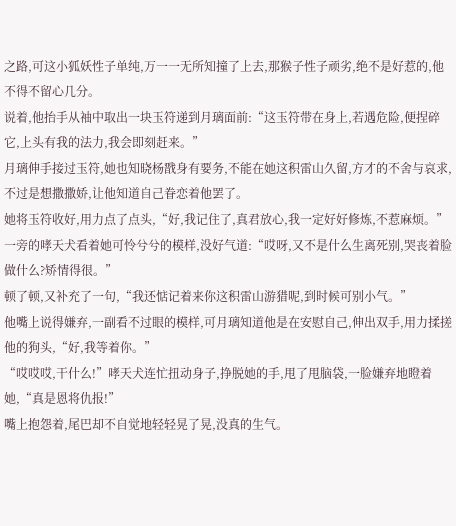之路,可这小狐妖性子单纯,万一一无所知撞了上去,那猴子性子顽劣,绝不是好惹的,他不得不留心几分。
说着,他抬手从袖中取出一块玉符递到月璃面前:“这玉符带在身上,若遇危险,便捏碎它,上头有我的法力,我会即刻赶来。”
月璃伸手接过玉符,她也知晓杨戬身有要务,不能在她这积雷山久留,方才的不舍与哀求,不过是想撒撒娇,让他知道自己眷恋着他罢了。
她将玉符收好,用力点了点头,“好,我记住了,真君放心,我一定好好修炼,不惹麻烦。”
一旁的哮天犬看着她可怜兮兮的模样,没好气道:“哎呀,又不是什么生离死别,哭丧着脸做什么?矫情得很。”
顿了顿,又补充了一句,“我还惦记着来你这积雷山游猎呢,到时候可别小气。”
他嘴上说得嫌弃,一副看不过眼的模样,可月璃知道他是在安慰自己,伸出双手,用力揉搓他的狗头,“好,我等着你。”
“哎哎哎,干什么!”哮天犬连忙扭动身子,挣脱她的手,甩了甩脑袋,一脸嫌弃地瞪着她,“真是恩将仇报!”
嘴上抱怨着,尾巴却不自觉地轻轻晃了晃,没真的生气。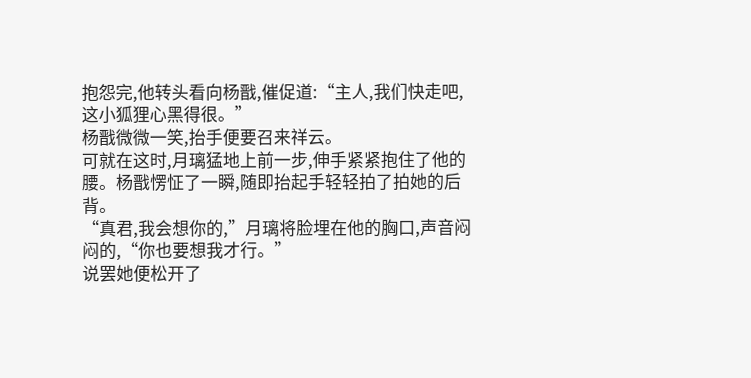抱怨完,他转头看向杨戬,催促道:“主人,我们快走吧,这小狐狸心黑得很。”
杨戬微微一笑,抬手便要召来祥云。
可就在这时,月璃猛地上前一步,伸手紧紧抱住了他的腰。杨戬愣怔了一瞬,随即抬起手轻轻拍了拍她的后背。
“真君,我会想你的,”月璃将脸埋在他的胸口,声音闷闷的,“你也要想我才行。”
说罢她便松开了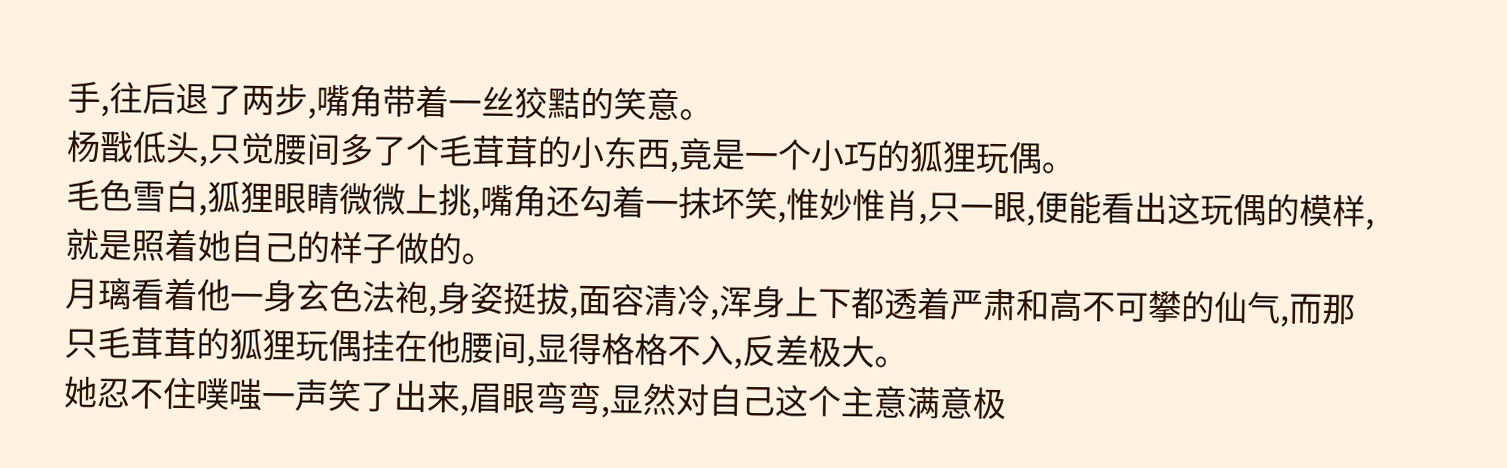手,往后退了两步,嘴角带着一丝狡黠的笑意。
杨戬低头,只觉腰间多了个毛茸茸的小东西,竟是一个小巧的狐狸玩偶。
毛色雪白,狐狸眼睛微微上挑,嘴角还勾着一抹坏笑,惟妙惟肖,只一眼,便能看出这玩偶的模样,就是照着她自己的样子做的。
月璃看着他一身玄色法袍,身姿挺拔,面容清冷,浑身上下都透着严肃和高不可攀的仙气,而那只毛茸茸的狐狸玩偶挂在他腰间,显得格格不入,反差极大。
她忍不住噗嗤一声笑了出来,眉眼弯弯,显然对自己这个主意满意极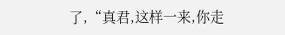了,“真君,这样一来,你走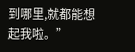到哪里,就都能想起我啦。”